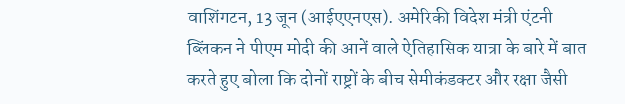वाशिंगटन, 13 जून (आईएएनएस). अमेरिकी विदेश मंत्री एंटनी ब्लिंकन ने पीएम मोदी की आनें वाले ऐतिहासिक यात्रा के बारे में बात करते हुए बोला कि दोनों राष्ट्रों के बीच सेमीकंडक्टर और रक्षा जैसी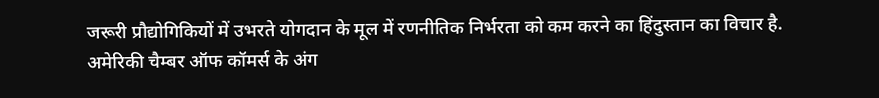जरूरी प्रौद्योगिकियों में उभरते योगदान के मूल में रणनीतिक निर्भरता को कम करने का हिंदुस्तान का विचार है.
अमेरिकी चैम्बर ऑफ कॉमर्स के अंग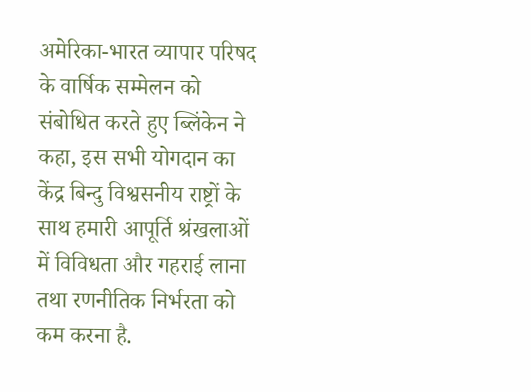अमेरिका-भारत व्यापार परिषद के वार्षिक सम्मेलन को संबोधित करते हुए ब्लिंकेन ने कहा, इस सभी योगदान का केंद्र बिन्दु विश्वसनीय राष्ट्रों के साथ हमारी आपूर्ति श्रंखलाओं में विविधता और गहराई लाना तथा रणनीतिक निर्भरता को कम करना है.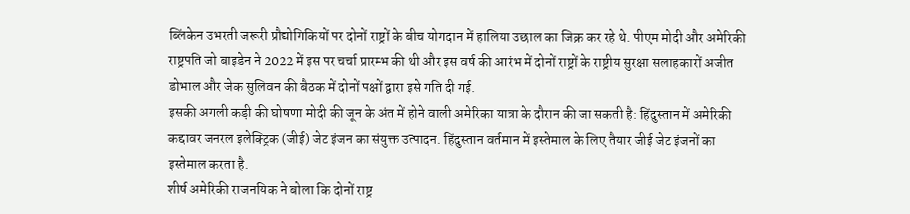ब्लिंकेन उभरती जरूरी प्रौद्योगिकियों पर दोनों राष्ट्रों के बीच योगदान में हालिया उछाल का जिक्र कर रहे थे. पीएम मोदी और अमेरिकी राष्ट्रपति जो बाइडेन ने 2022 में इस पर चर्चा प्रारम्भ की थी और इस वर्ष की आरंभ में दोनों राष्ट्रों के राष्ट्रीय सुरक्षा सलाहकारों अजीत डोभाल और जेक सुलिवन की बैठक में दोनों पक्षों द्वारा इसे गति दी गई.
इसकी अगली कड़ी की घोषणा मोदी की जून के अंत में होने वाली अमेरिका यात्रा के दौरान की जा सकती है: हिंदुस्तान में अमेरिकी कद्दावर जनरल इलेक्ट्रिक (जीई) जेट इंजन का संयुक्त उत्पादन. हिंदुस्तान वर्तमान में इस्तेमाल के लिए तैयार जीई जेट इंजनों का इस्तेमाल करता है.
शीर्ष अमेरिकी राजनयिक ने बोला कि दोनों राष्ट्र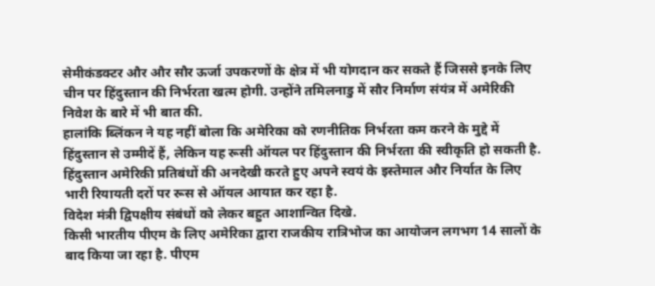सेमीकंडक्टर और और सौर ऊर्जा उपकरणों के क्षेत्र में भी योगदान कर सकते हैं जिससे इनके लिए चीन पर हिंदुस्तान की निर्भरता खत्म होगी. उन्होंने तमिलनाडु में सौर निर्माण संयंत्र में अमेरिकी निवेश के बारे में भी बात की.
हालांकि ब्लिंकन ने यह नहीं बोला कि अमेरिका को रणनीतिक निर्भरता कम करने के मुद्दे में हिंदुस्तान से उम्मीदें हैं, लेकिन यह रूसी ऑयल पर हिंदुस्तान की निर्भरता की स्वीकृति हो सकती है. हिंदुस्तान अमेरिकी प्रतिबंधों की अनदेखी करते हुए अपने स्वयं के इस्तेमाल और निर्यात के लिए भारी रियायती दरों पर रूस से ऑयल आयात कर रहा है.
विदेश मंत्री द्विपक्षीय संबंधों को लेकर बहुत आशान्वित दिखे.
किसी भारतीय पीएम के लिए अमेरिका द्वारा राजकीय रात्रिभोज का आयोजन लगभग 14 सालों के बाद किया जा रहा है. पीएम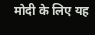मोदी के लिए यह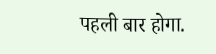पहली बार होगा.